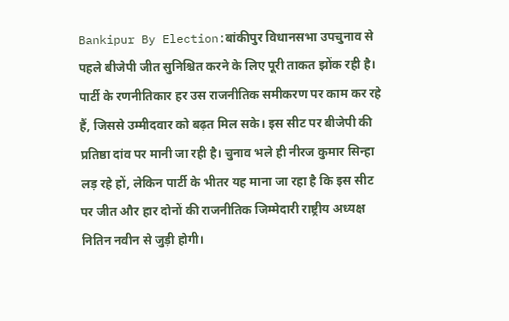Bankipur By Election:बांकीपुर विधानसभा उपचुनाव से पहले बीजेपी जीत सुनिश्चित करने के लिए पूरी ताकत झोंक रही है। पार्टी के रणनीतिकार हर उस राजनीतिक समीकरण पर काम कर रहे हैं, जिससे उम्मीदवार को बढ़त मिल सके। इस सीट पर बीजेपी की प्रतिष्ठा दांव पर मानी जा रही है। चुनाव भले ही नीरज कुमार सिन्हा लड़ रहे हों, लेकिन पार्टी के भीतर यह माना जा रहा है कि इस सीट पर जीत और हार दोनों की राजनीतिक जिम्मेदारी राष्ट्रीय अध्यक्ष नितिन नवीन से जुड़ी होगी।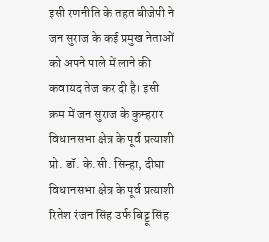इसी रणनीति के तहत बीजेपी ने जन सुराज के कई प्रमुख नेताओं को अपने पाले में लाने की कवायद तेज कर दी है। इसी क्रम में जन सुराज के कुम्हरार विधानसभा क्षेत्र के पूर्व प्रत्याशी प्रो. डॉ. के.सी. सिन्हा, दीघा विधानसभा क्षेत्र के पूर्व प्रत्याशी रितेश रंजन सिंह उर्फ बिट्टू सिंह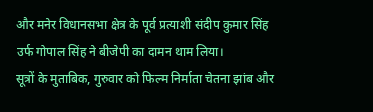और मनेर विधानसभा क्षेत्र के पूर्व प्रत्याशी संदीप कुमार सिंह उर्फ गोपाल सिंह ने बीजेपी का दामन थाम लिया।
सूत्रों के मुताबिक, गुरुवार को फिल्म निर्माता चेतना झांब और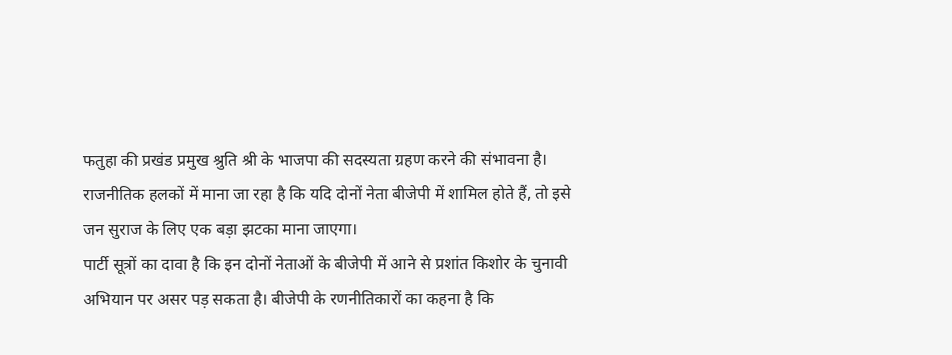फतुहा की प्रखंड प्रमुख श्रुति श्री के भाजपा की सदस्यता ग्रहण करने की संभावना है। राजनीतिक हलकों में माना जा रहा है कि यदि दोनों नेता बीजेपी में शामिल होते हैं, तो इसे जन सुराज के लिए एक बड़ा झटका माना जाएगा।
पार्टी सूत्रों का दावा है कि इन दोनों नेताओं के बीजेपी में आने से प्रशांत किशोर के चुनावी अभियान पर असर पड़ सकता है। बीजेपी के रणनीतिकारों का कहना है कि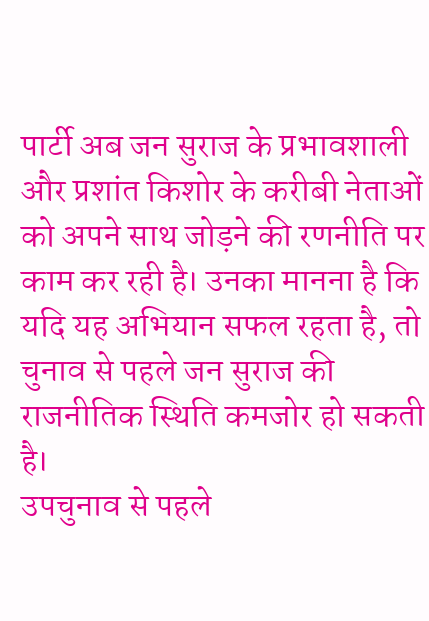पार्टी अब जन सुराज के प्रभावशाली और प्रशांत किशोर के करीबी नेताओं को अपने साथ जोड़ने की रणनीति पर काम कर रही है। उनका मानना है कि यदि यह अभियान सफल रहता है, तो चुनाव से पहले जन सुराज की राजनीतिक स्थिति कमजोर हो सकती है।
उपचुनाव से पहले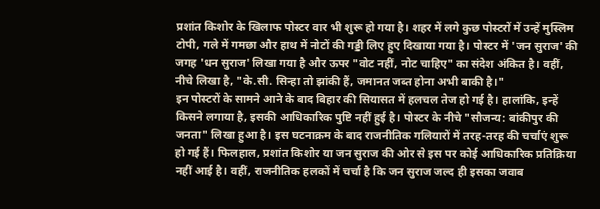प्रशांत किशोर के खिलाफ पोस्टर वार भी शुरू हो गया है। शहर में लगे कुछ पोस्टरों में उन्हें मुस्लिम टोपी, गले में गमछा और हाथ में नोटों की गड्डी लिए हुए दिखाया गया है। पोस्टर में 'जन सुराज' की जगह 'धन सुराज' लिखा गया है और ऊपर "वोट नहीं, नोट चाहिए" का संदेश अंकित है। वहीं, नीचे लिखा है, "के.सी. सिन्हा तो झांकी हैं, जमानत जब्त होना अभी बाकी है।"
इन पोस्टरों के सामने आने के बाद बिहार की सियासत में हलचल तेज हो गई है। हालांकि, इन्हें किसने लगाया है, इसकी आधिकारिक पुष्टि नहीं हुई है। पोस्टर के नीचे "सौजन्य: बांकीपुर की जनता" लिखा हुआ है। इस घटनाक्रम के बाद राजनीतिक गलियारों में तरह-तरह की चर्चाएं शुरू हो गई हैं। फिलहाल, प्रशांत किशोर या जन सुराज की ओर से इस पर कोई आधिकारिक प्रतिक्रिया नहीं आई है। वहीं, राजनीतिक हलकों में चर्चा है कि जन सुराज जल्द ही इसका जवाब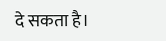दे सकता है।